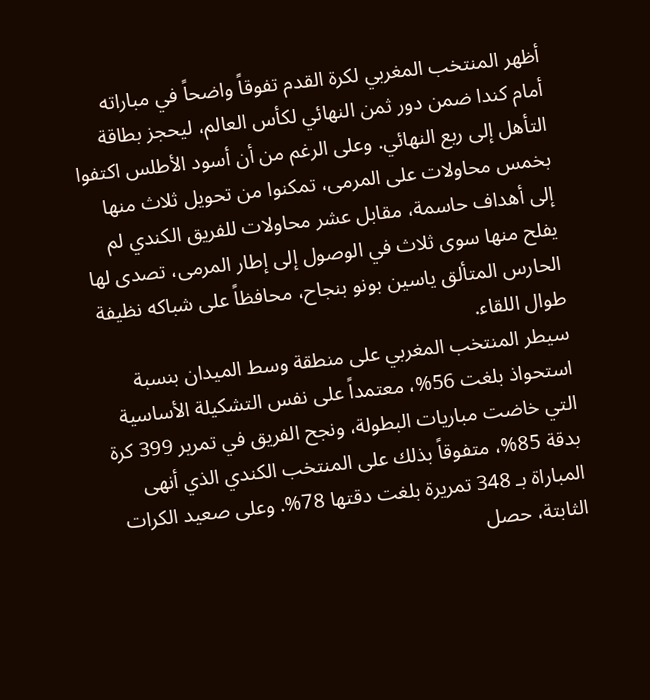أظهر المنتخب المغربي لكرة القدم تفوقاً واضحاً في مباراته أمام كندا ضمن دور ثمن النهائي لكأس العالم، ليحجز بطاقة التأهل إلى ربع النهائي. وعلى الرغم من أن أسود الأطلس اكتفوا بخمس محاولات على المرمى، تمكنوا من تحويل ثلاث منها إلى أهداف حاسمة، مقابل عشر محاولات للفريق الكندي لم يفلح منها سوى ثلاث في الوصول إلى إطار المرمى، تصدى لها الحارس المتألق ياسين بونو بنجاح، محافظاً على شباكه نظيفة طوال اللقاء.
سيطر المنتخب المغربي على منطقة وسط الميدان بنسبة استحواذ بلغت 56%، معتمداً على نفس التشكيلة الأساسية التي خاضت مباريات البطولة، ونجح الفريق في تمرير 399 كرة بدقة 85%، متفوقاً بذلك على المنتخب الكندي الذي أنهى المباراة بـ 348 تمريرة بلغت دقتها 78%. وعلى صعيد الكرات الثابتة، حصل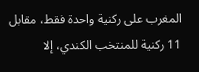المغرب على ركنية واحدة فقط، مقابل 11 ركنية للمنتخب الكندي، إلا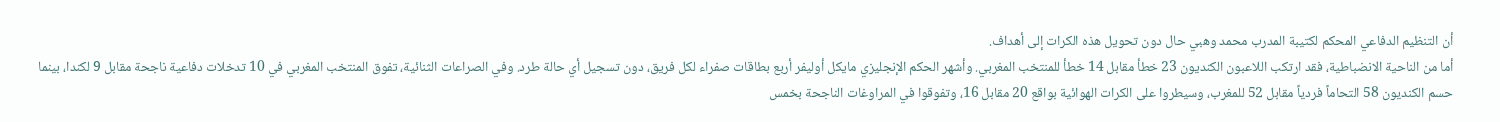أن التنظيم الدفاعي المحكم لكتيبة المدرب محمد وهبي حال دون تحويل هذه الكرات إلى أهداف.
أما من الناحية الانضباطية، فقد ارتكب اللاعبون الكنديون 23 خطأ مقابل 14 خطأ للمنتخب المغربي. وأشهر الحكم الإنجليزي مايكل أوليفر أربع بطاقات صفراء لكل فريق، دون تسجيل أي حالة طرد. وفي الصراعات الثنائية، تفوق المنتخب المغربي في 10 تدخلات دفاعية ناجحة مقابل 9 لكندا، بينما حسم الكنديون 58 التحاماً فردياً مقابل 52 للمغرب، وسيطروا على الكرات الهوائية بواقع 20 مقابل 16، وتفوقوا في المراوغات الناجحة بخمس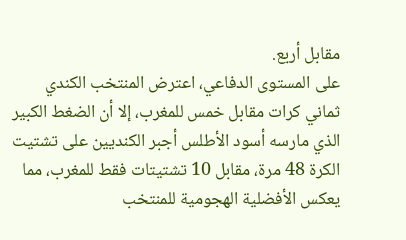مقابل أربع.
على المستوى الدفاعي، اعترض المنتخب الكندي ثماني كرات مقابل خمس للمغرب، إلا أن الضغط الكبير الذي مارسه أسود الأطلس أجبر الكنديين على تشتيت الكرة 48 مرة، مقابل 10 تشتيتات فقط للمغرب، مما يعكس الأفضلية الهجومية للمنتخب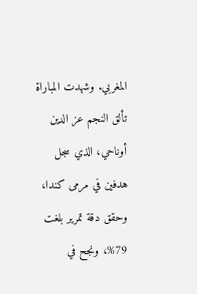المغربي. وشهدت المباراة تألق النجم عز الدين أوناحي، الذي سجل هدفين في مرمى كندا، وحقق دقة تمرير بلغت 79%، ونجح في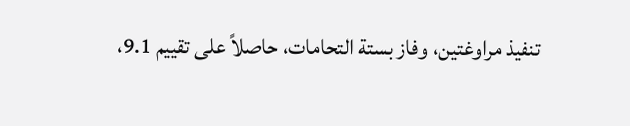تنفيذ مراوغتين، وفاز بستة التحامات، حاصلاً على تقييم 9.1،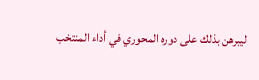ليبرهن بذلك على دوره المحوري في أداء المنتخب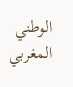الوطني المغربي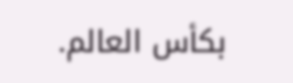بكأس العالم.